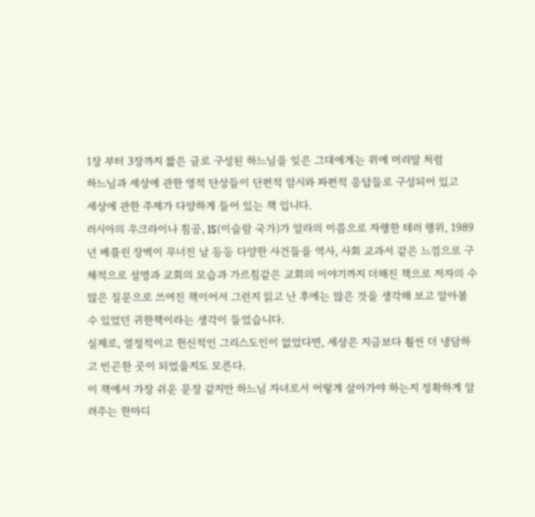1장 부터 3장까지 짧은 글로 구성된 하느님을 잊은 그대에게는 위에 머리말 처럼
하느님과 세상에 관한 영적 단상들이 단편적 암시와 파편적 응답들로 구성되어 있고
세상에 관한 주제가 다양하게 들어 있는 책 입니다.
러시아의 우크라이나 침공, IS(이슬람 국가)가 알라의 이름으로 자행한 테러 행위, 1989년 베를린 장벽이 무너진 날 등등 다양한 사건들을 역사, 사회 교과서 같은 느낌으로 구체적으로 설명과 교회의 모습과 가르침같은 교회의 이야기까지 더해진 책으로 저자의 수많은 질문으로 쓰여진 책이어서 그런지 읽고 난 후에는 많은 것을 생각해 보고 알아볼 수 있었던 귀한책이라는 생각이 들었습니다.
실제로, 열정적이고 헌신적인 그리스도인이 없었다면, 세상은 지금보다 훨씬 더 냉담하고 빈곤한 곳이 되었을지도 모른다.
이 책에서 가장 쉬운 문장 같지만 하느님 자녀로서 어떻게 살아가야 하는지 정확하게 알려주는 한마디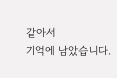같아서
기억에 남았습니다.